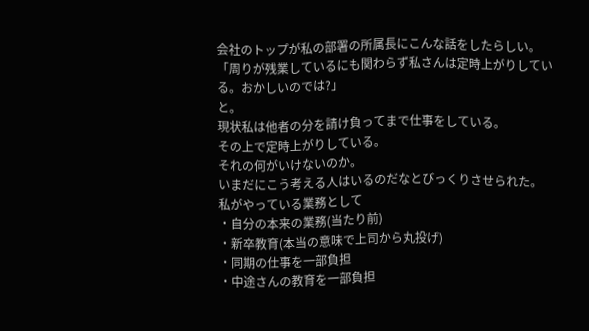会社のトップが私の部署の所属長にこんな話をしたらしい。
「周りが残業しているにも関わらず私さんは定時上がりしている。おかしいのでは?」
と。
現状私は他者の分を請け負ってまで仕事をしている。
その上で定時上がりしている。
それの何がいけないのか。
いまだにこう考える人はいるのだなとびっくりさせられた。
私がやっている業務として
・自分の本来の業務(当たり前)
・新卒教育(本当の意味で上司から丸投げ)
・同期の仕事を一部負担
・中途さんの教育を一部負担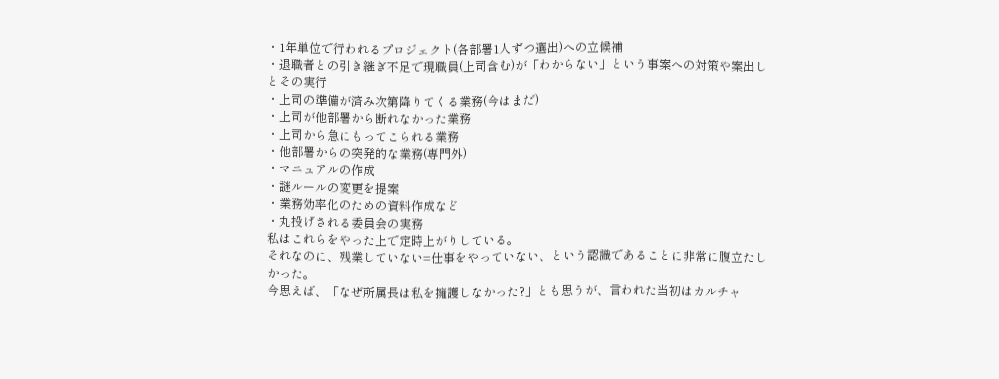・1年単位で行われるプロジェクト(各部署1人ずつ選出)への立候補
・退職者との引き継ぎ不足で現職員(上司含む)が「わからない」という事案への対策や案出しとその実行
・上司の準備が済み次第降りてくる業務(今はまだ)
・上司が他部署から断れなかった業務
・上司から急にもってこられる業務
・他部署からの突発的な業務(専門外)
・マニュアルの作成
・謎ルールの変更を提案
・業務効率化のための資料作成など
・丸投げされる委員会の実務
私はこれらをやった上で定時上がりしている。
それなのに、残業していない=仕事をやっていない、という認識であることに非常に腹立たしかった。
今思えば、「なぜ所属長は私を擁護しなかった?」とも思うが、言われた当初はカルチャ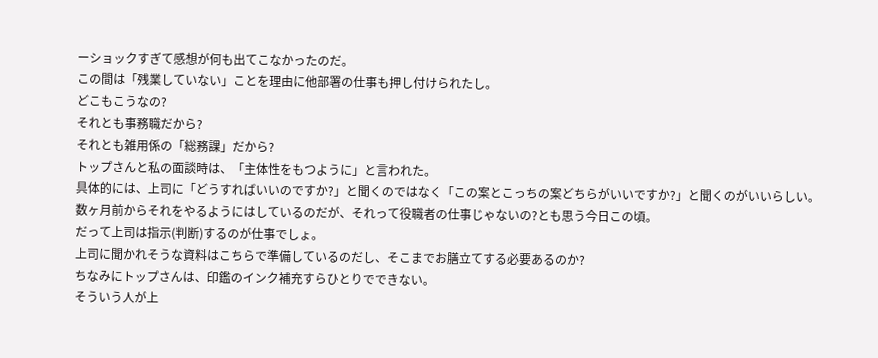ーショックすぎて感想が何も出てこなかったのだ。
この間は「残業していない」ことを理由に他部署の仕事も押し付けられたし。
どこもこうなの?
それとも事務職だから?
それとも雑用係の「総務課」だから?
トップさんと私の面談時は、「主体性をもつように」と言われた。
具体的には、上司に「どうすればいいのですか?」と聞くのではなく「この案とこっちの案どちらがいいですか?」と聞くのがいいらしい。
数ヶ月前からそれをやるようにはしているのだが、それって役職者の仕事じゃないの?とも思う今日この頃。
だって上司は指示(判断)するのが仕事でしょ。
上司に聞かれそうな資料はこちらで準備しているのだし、そこまでお膳立てする必要あるのか?
ちなみにトップさんは、印鑑のインク補充すらひとりでできない。
そういう人が上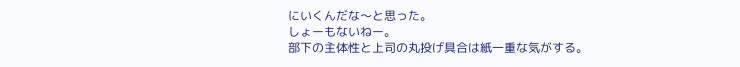にいくんだな〜と思った。
しょーもないねー。
部下の主体性と上司の丸投げ具合は紙一重な気がする。